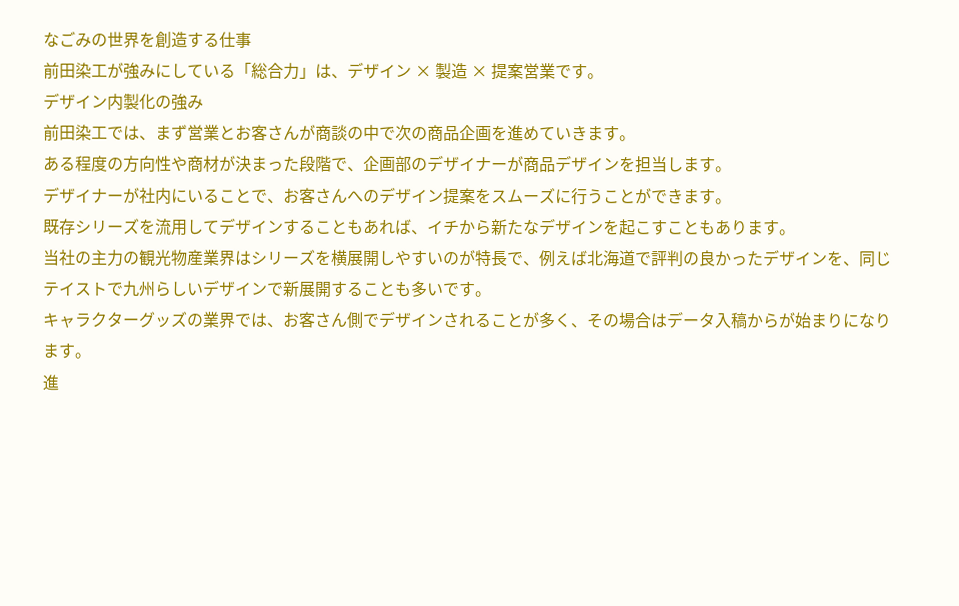なごみの世界を創造する仕事
前田染工が強みにしている「総合力」は、デザイン × 製造 × 提案営業です。
デザイン内製化の強み
前田染工では、まず営業とお客さんが商談の中で次の商品企画を進めていきます。
ある程度の方向性や商材が決まった段階で、企画部のデザイナーが商品デザインを担当します。
デザイナーが社内にいることで、お客さんへのデザイン提案をスムーズに行うことができます。
既存シリーズを流用してデザインすることもあれば、イチから新たなデザインを起こすこともあります。
当社の主力の観光物産業界はシリーズを横展開しやすいのが特長で、例えば北海道で評判の良かったデザインを、同じテイストで九州らしいデザインで新展開することも多いです。
キャラクターグッズの業界では、お客さん側でデザインされることが多く、その場合はデータ入稿からが始まりになります。
進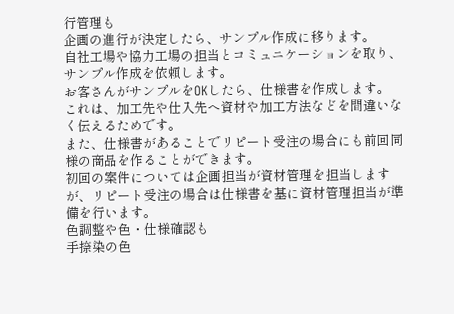行管理も
企画の進行が決定したら、サンプル作成に移ります。
自社工場や協力工場の担当とコミュニケーションを取り、サンプル作成を依頼します。
お客さんがサンプルをOKしたら、仕様書を作成します。
これは、加工先や仕入先へ資材や加工方法などを間違いなく伝えるためです。
また、仕様書があることでリピート受注の場合にも前回同様の商品を作ることができます。
初回の案件については企画担当が資材管理を担当しますが、リピート受注の場合は仕様書を基に資材管理担当が準備を行います。
色調整や色・仕様確認も
手捺染の色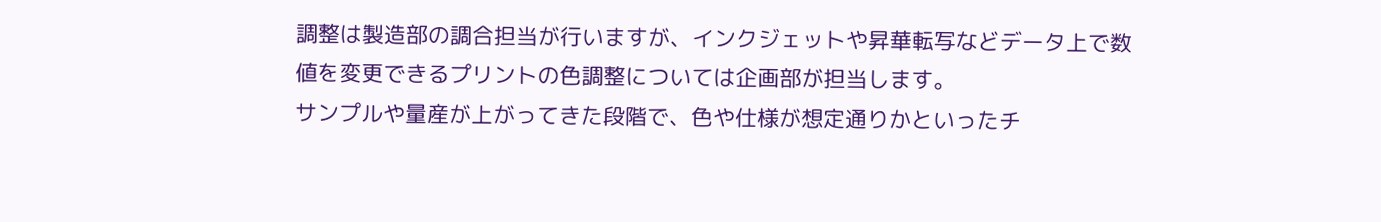調整は製造部の調合担当が行いますが、インクジェットや昇華転写などデータ上で数値を変更できるプリントの色調整については企画部が担当します。
サンプルや量産が上がってきた段階で、色や仕様が想定通りかといったチ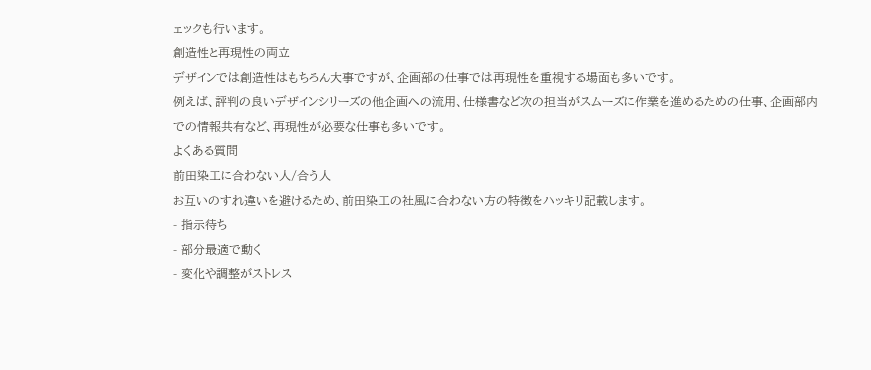ェックも行います。
創造性と再現性の両立
デザインでは創造性はもちろん大事ですが、企画部の仕事では再現性を重視する場面も多いです。
例えば、評判の良いデザインシリーズの他企画への流用、仕様書など次の担当がスムーズに作業を進めるための仕事、企画部内での情報共有など、再現性が必要な仕事も多いです。
よくある質問
前田染工に合わない人/合う人
お互いのすれ違いを避けるため、前田染工の社風に合わない方の特徴をハッキリ記載します。
- 指示待ち
- 部分最適で動く
- 変化や調整がストレス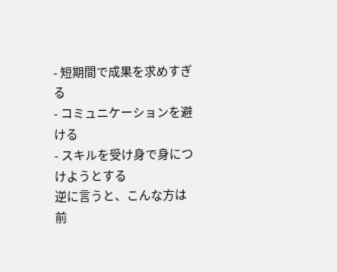- 短期間で成果を求めすぎる
- コミュニケーションを避ける
- スキルを受け身で身につけようとする
逆に言うと、こんな方は前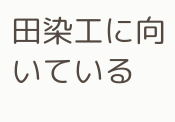田染工に向いている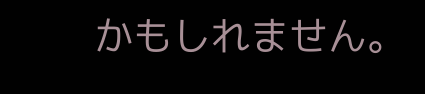かもしれません。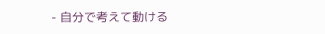- 自分で考えて動ける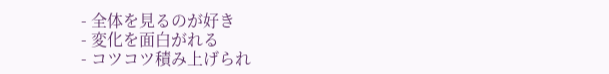- 全体を見るのが好き
- 変化を面白がれる
- コツコツ積み上げられ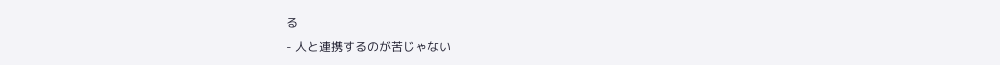る
- 人と連携するのが苦じゃない